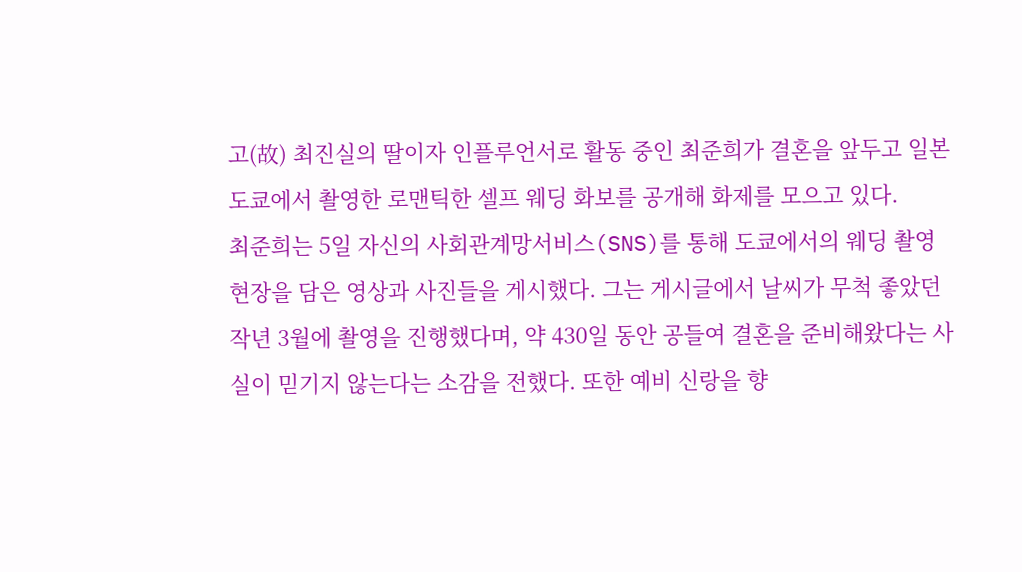고(故) 최진실의 딸이자 인플루언서로 활동 중인 최준희가 결혼을 앞두고 일본 도쿄에서 촬영한 로맨틱한 셀프 웨딩 화보를 공개해 화제를 모으고 있다.
최준희는 5일 자신의 사회관계망서비스(SNS)를 통해 도쿄에서의 웨딩 촬영 현장을 담은 영상과 사진들을 게시했다. 그는 게시글에서 날씨가 무척 좋았던 작년 3월에 촬영을 진행했다며, 약 430일 동안 공들여 결혼을 준비해왔다는 사실이 믿기지 않는다는 소감을 전했다. 또한 예비 신랑을 향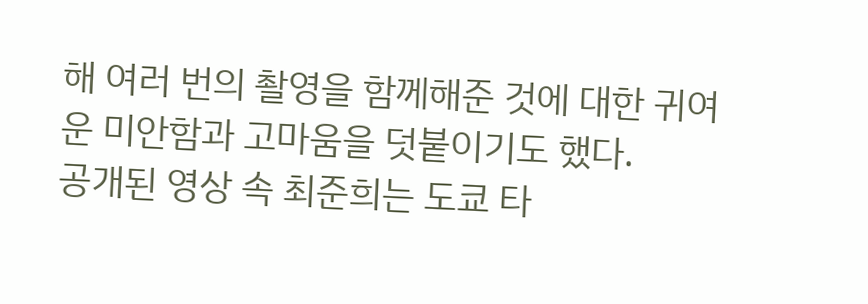해 여러 번의 촬영을 함께해준 것에 대한 귀여운 미안함과 고마움을 덧붙이기도 했다.
공개된 영상 속 최준희는 도쿄 타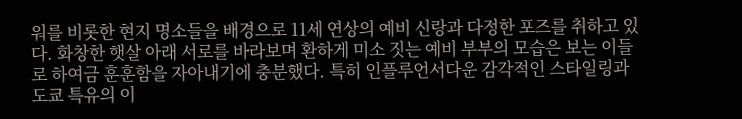워를 비롯한 현지 명소들을 배경으로 11세 연상의 예비 신랑과 다정한 포즈를 취하고 있다. 화창한 햇살 아래 서로를 바라보며 환하게 미소 짓는 예비 부부의 모습은 보는 이들로 하여금 훈훈함을 자아내기에 충분했다. 특히 인플루언서다운 감각적인 스타일링과 도쿄 특유의 이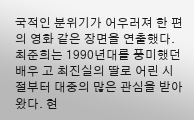국적인 분위기가 어우러져 한 편의 영화 같은 장면을 연출했다.
최준희는 1990년대를 풍미했던 배우 고 최진실의 딸로 어린 시절부터 대중의 많은 관심을 받아왔다. 현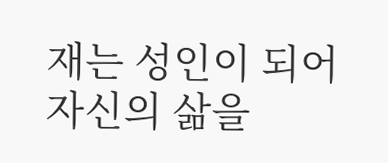재는 성인이 되어 자신의 삶을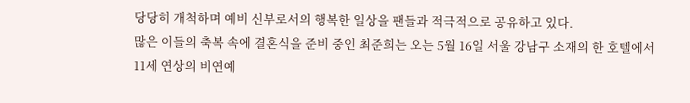당당히 개척하며 예비 신부로서의 행복한 일상을 팬들과 적극적으로 공유하고 있다.
많은 이들의 축복 속에 결혼식을 준비 중인 최준희는 오는 5월 16일 서울 강남구 소재의 한 호텔에서 11세 연상의 비연예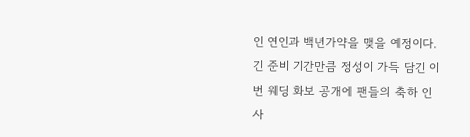인 연인과 백년가약을 맺을 예정이다. 긴 준비 기간만큼 정성이 가득 담긴 이번 웨딩 화보 공개에 팬들의 축하 인사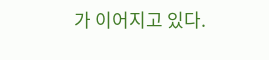가 이어지고 있다.